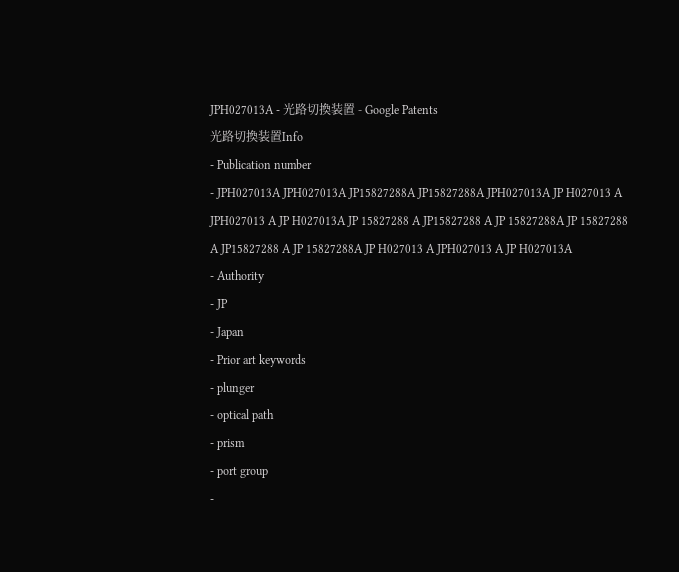JPH027013A - 光路切換装置 - Google Patents
光路切換装置Info
- Publication number
- JPH027013A JPH027013A JP15827288A JP15827288A JPH027013A JP H027013 A JPH027013 A JP H027013A JP 15827288 A JP15827288 A JP 15827288A JP 15827288 A JP15827288 A JP 15827288A JP H027013 A JPH027013 A JP H027013A
- Authority
- JP
- Japan
- Prior art keywords
- plunger
- optical path
- prism
- port group
-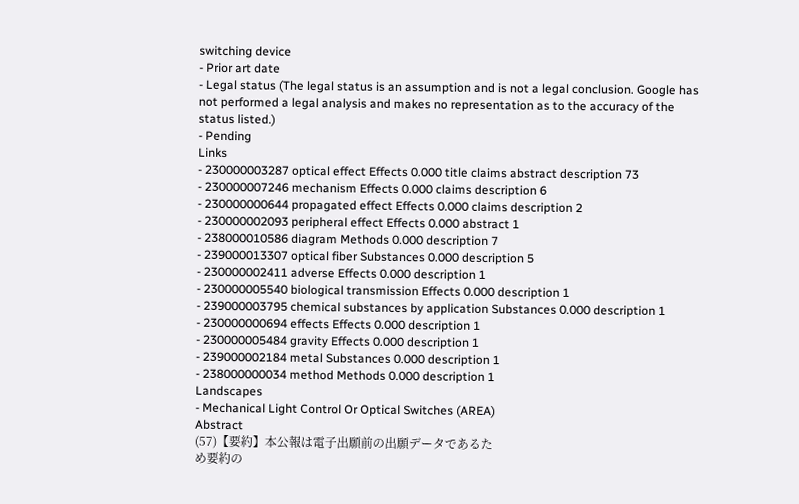switching device
- Prior art date
- Legal status (The legal status is an assumption and is not a legal conclusion. Google has not performed a legal analysis and makes no representation as to the accuracy of the status listed.)
- Pending
Links
- 230000003287 optical effect Effects 0.000 title claims abstract description 73
- 230000007246 mechanism Effects 0.000 claims description 6
- 230000000644 propagated effect Effects 0.000 claims description 2
- 230000002093 peripheral effect Effects 0.000 abstract 1
- 238000010586 diagram Methods 0.000 description 7
- 239000013307 optical fiber Substances 0.000 description 5
- 230000002411 adverse Effects 0.000 description 1
- 230000005540 biological transmission Effects 0.000 description 1
- 239000003795 chemical substances by application Substances 0.000 description 1
- 230000000694 effects Effects 0.000 description 1
- 230000005484 gravity Effects 0.000 description 1
- 239000002184 metal Substances 0.000 description 1
- 238000000034 method Methods 0.000 description 1
Landscapes
- Mechanical Light Control Or Optical Switches (AREA)
Abstract
(57)【要約】本公報は電子出願前の出願データであるた
め要約の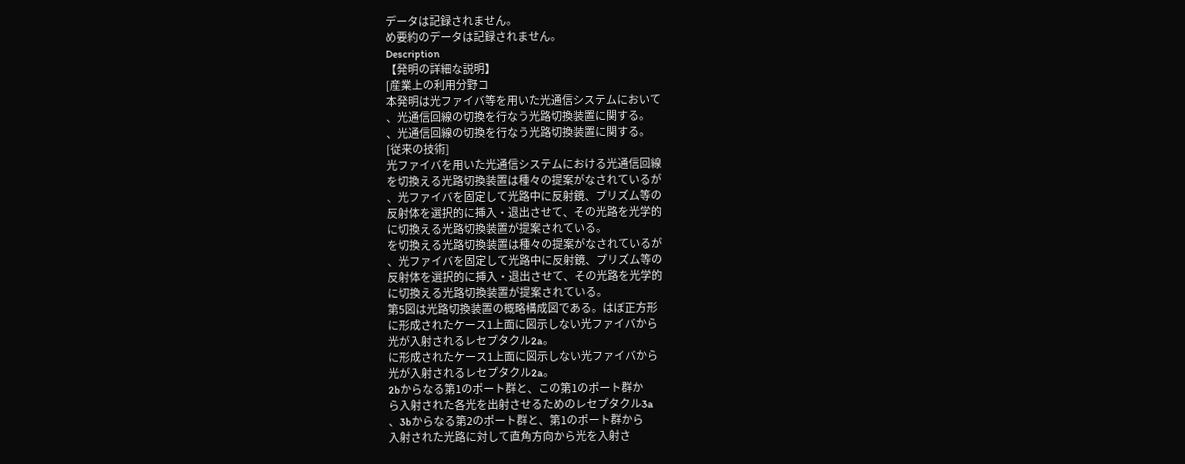データは記録されません。
め要約のデータは記録されません。
Description
【発明の詳細な説明】
[産業上の利用分野コ
本発明は光ファイバ等を用いた光通信システムにおいて
、光通信回線の切換を行なう光路切換装置に関する。
、光通信回線の切換を行なう光路切換装置に関する。
[従来の技術]
光ファイバを用いた光通信システムにおける光通信回線
を切換える光路切換装置は種々の提案がなされているが
、光ファイバを固定して光路中に反射鏡、プリズム等の
反射体を選択的に挿入・退出させて、その光路を光学的
に切換える光路切換装置が提案されている。
を切換える光路切換装置は種々の提案がなされているが
、光ファイバを固定して光路中に反射鏡、プリズム等の
反射体を選択的に挿入・退出させて、その光路を光学的
に切換える光路切換装置が提案されている。
第5図は光路切換装置の概略構成図である。はぼ正方形
に形成されたケース1上面に図示しない光ファイバから
光が入射されるレセプタクル2a。
に形成されたケース1上面に図示しない光ファイバから
光が入射されるレセプタクル2a。
2bからなる第1のポート群と、この第1のポート群か
ら入射された各光を出射させるためのレセプタクル3a
、3bからなる第2のポート群と、第1のポート群から
入射された光路に対して直角方向から光を入射さ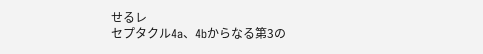せるレ
セプタクル4a、4bからなる第3の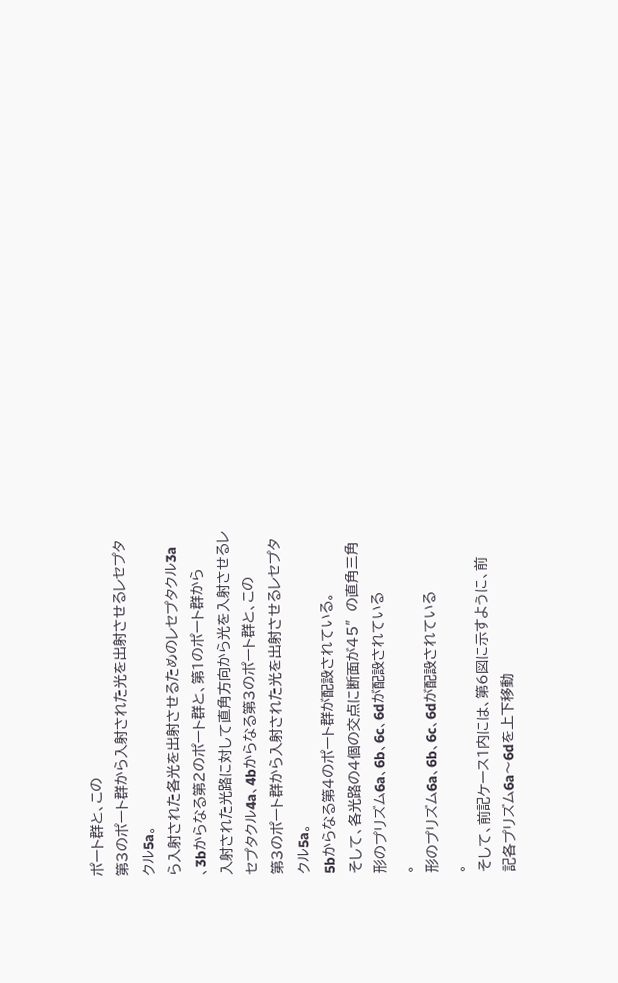ポート群と、この
第3のポート群から入射された光を出射させるレセプタ
クル5a。
ら入射された各光を出射させるためのレセプタクル3a
、3bからなる第2のポート群と、第1のポート群から
入射された光路に対して直角方向から光を入射させるレ
セプタクル4a、4bからなる第3のポート群と、この
第3のポート群から入射された光を出射させるレセプタ
クル5a。
5bからなる第4のポート群が配設されている。
そして、各光路の4個の交点に断面が45″の直角三角
形のプリズム6a、6b、6c、6dが配設されている
。
形のプリズム6a、6b、6c、6dが配設されている
。
そして、前記ケース1内には、第6図に示すように、前
記各プリズム6a〜6dを上下移動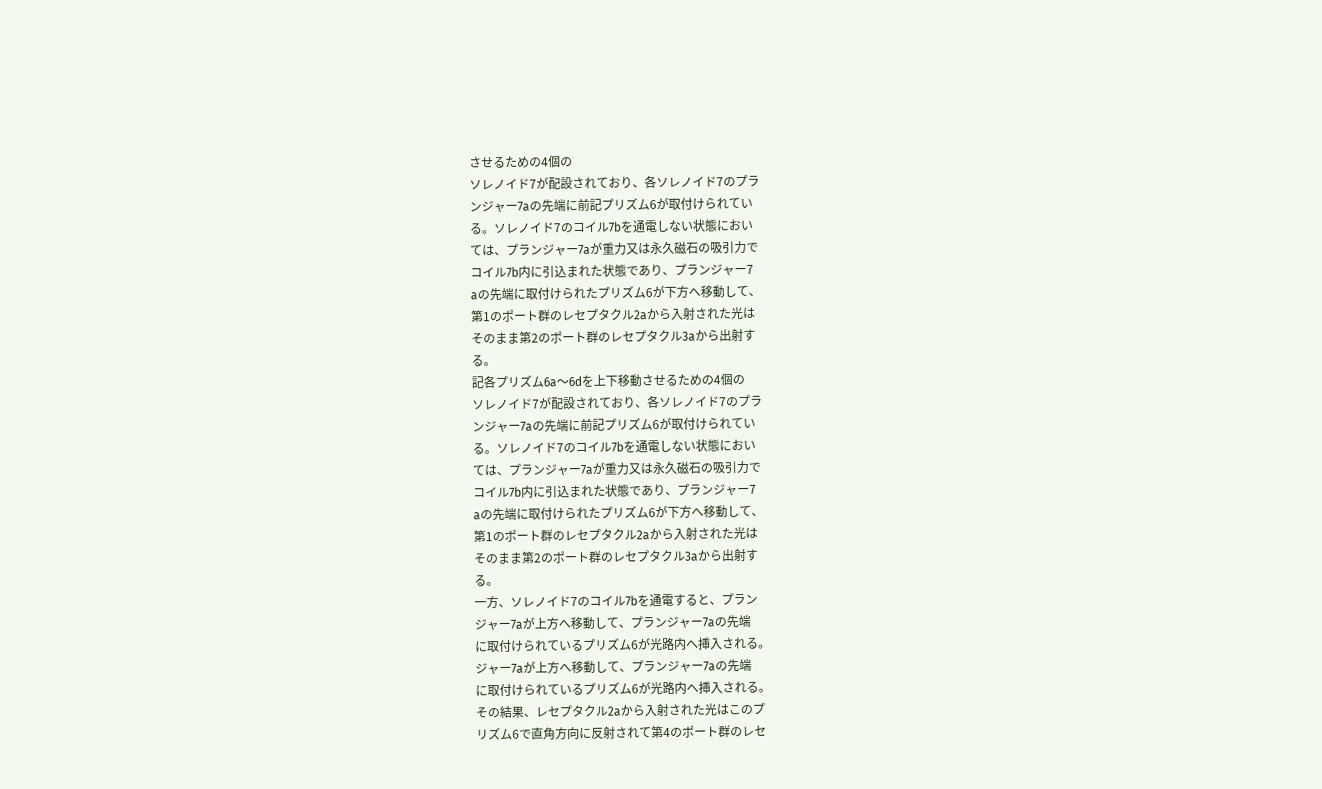させるための4個の
ソレノイド7が配設されており、各ソレノイド7のプラ
ンジャー7aの先端に前記プリズム6が取付けられてい
る。ソレノイド7のコイル7bを通電しない状態におい
ては、プランジャー7aが重力又は永久磁石の吸引力で
コイル7b内に引込まれた状態であり、プランジャー7
aの先端に取付けられたプリズム6が下方へ移動して、
第1のポート群のレセプタクル2aから入射された光は
そのまま第2のポート群のレセプタクル3aから出射す
る。
記各プリズム6a〜6dを上下移動させるための4個の
ソレノイド7が配設されており、各ソレノイド7のプラ
ンジャー7aの先端に前記プリズム6が取付けられてい
る。ソレノイド7のコイル7bを通電しない状態におい
ては、プランジャー7aが重力又は永久磁石の吸引力で
コイル7b内に引込まれた状態であり、プランジャー7
aの先端に取付けられたプリズム6が下方へ移動して、
第1のポート群のレセプタクル2aから入射された光は
そのまま第2のポート群のレセプタクル3aから出射す
る。
一方、ソレノイド7のコイル7bを通電すると、プラン
ジャー7aが上方へ移動して、プランジャー7aの先端
に取付けられているプリズム6が光路内へ挿入される。
ジャー7aが上方へ移動して、プランジャー7aの先端
に取付けられているプリズム6が光路内へ挿入される。
その結果、レセプタクル2aから入射された光はこのプ
リズム6で直角方向に反射されて第4のポート群のレセ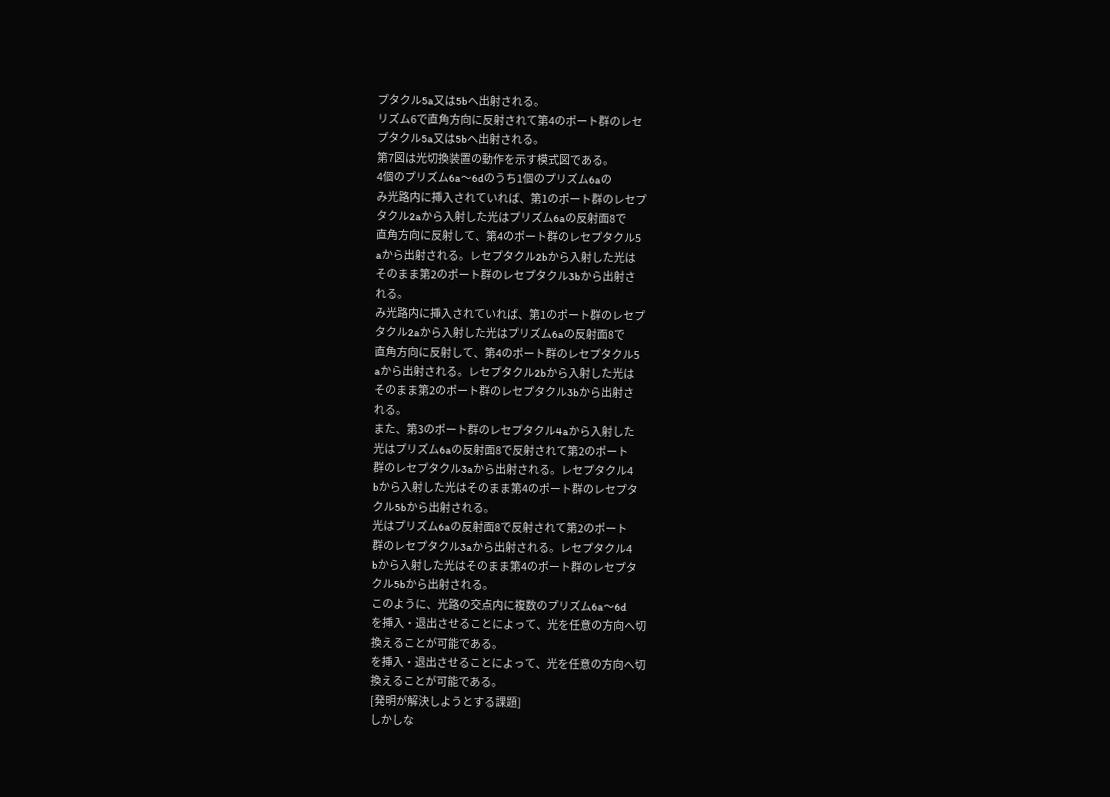プタクル5a又は5bへ出射される。
リズム6で直角方向に反射されて第4のポート群のレセ
プタクル5a又は5bへ出射される。
第7図は光切換装置の動作を示す模式図である。
4個のプリズム6a〜6dのうち1個のプリズム6aの
み光路内に挿入されていれば、第1のポート群のレセプ
タクル2aから入射した光はプリズム6aの反射面8で
直角方向に反射して、第4のポート群のレセプタクル5
aから出射される。レセプタクル2bから入射した光は
そのまま第2のポート群のレセプタクル3bから出射さ
れる。
み光路内に挿入されていれば、第1のポート群のレセプ
タクル2aから入射した光はプリズム6aの反射面8で
直角方向に反射して、第4のポート群のレセプタクル5
aから出射される。レセプタクル2bから入射した光は
そのまま第2のポート群のレセプタクル3bから出射さ
れる。
また、第3のポート群のレセプタクル4aから入射した
光はプリズム6aの反射面8で反射されて第2のポート
群のレセプタクル3aから出射される。レセプタクル4
bから入射した光はそのまま第4のポート群のレセプタ
クル5bから出射される。
光はプリズム6aの反射面8で反射されて第2のポート
群のレセプタクル3aから出射される。レセプタクル4
bから入射した光はそのまま第4のポート群のレセプタ
クル5bから出射される。
このように、光路の交点内に複数のプリズム6a〜6d
を挿入・退出させることによって、光を任意の方向へ切
換えることが可能である。
を挿入・退出させることによって、光を任意の方向へ切
換えることが可能である。
[発明が解決しようとする課題]
しかしな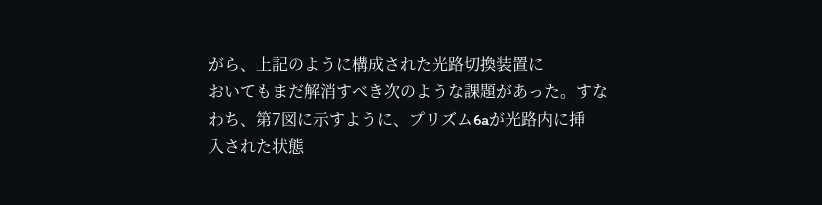がら、上記のように構成された光路切換装置に
おいてもまだ解消すべき次のような課題があった。すな
わち、第7図に示すように、プリズム6aが光路内に挿
入された状態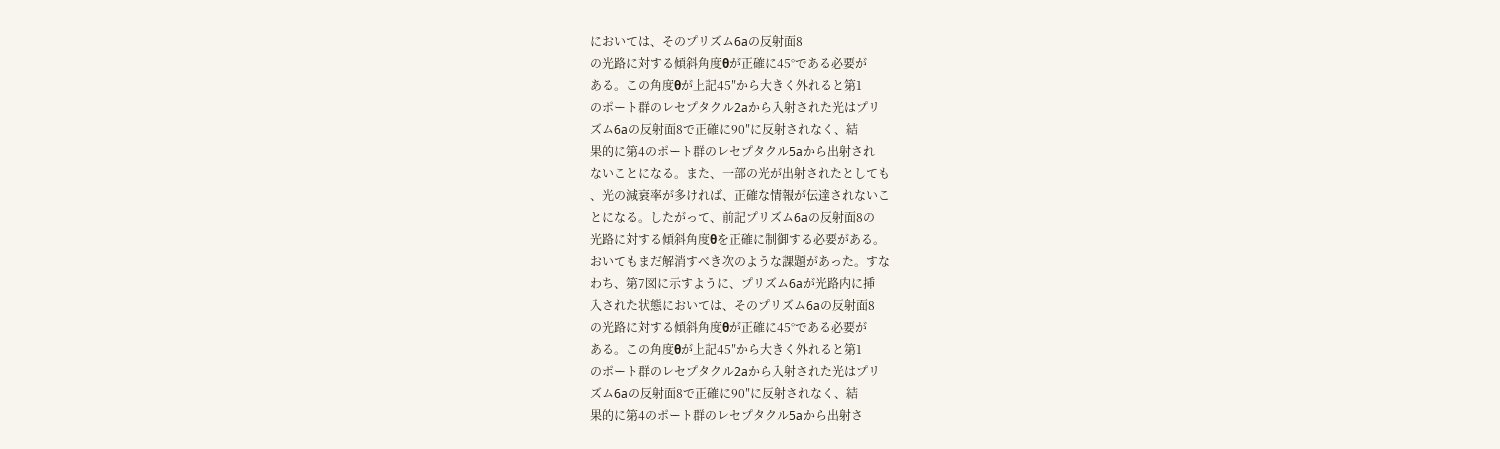においては、そのプリズム6aの反射面8
の光路に対する傾斜角度θが正確に45°である必要が
ある。この角度θが上記45″から大きく外れると第1
のポート群のレセプタクル2aから入射された光はプリ
ズム6aの反射面8で正確に90″に反射されなく、結
果的に第4のポート群のレセプタクル5aから出射され
ないことになる。また、一部の光が出射されたとしても
、光の減衰率が多ければ、正確な情報が伝達されないこ
とになる。したがって、前記プリズム6aの反射面8の
光路に対する傾斜角度θを正確に制御する必要がある。
おいてもまだ解消すべき次のような課題があった。すな
わち、第7図に示すように、プリズム6aが光路内に挿
入された状態においては、そのプリズム6aの反射面8
の光路に対する傾斜角度θが正確に45°である必要が
ある。この角度θが上記45″から大きく外れると第1
のポート群のレセプタクル2aから入射された光はプリ
ズム6aの反射面8で正確に90″に反射されなく、結
果的に第4のポート群のレセプタクル5aから出射さ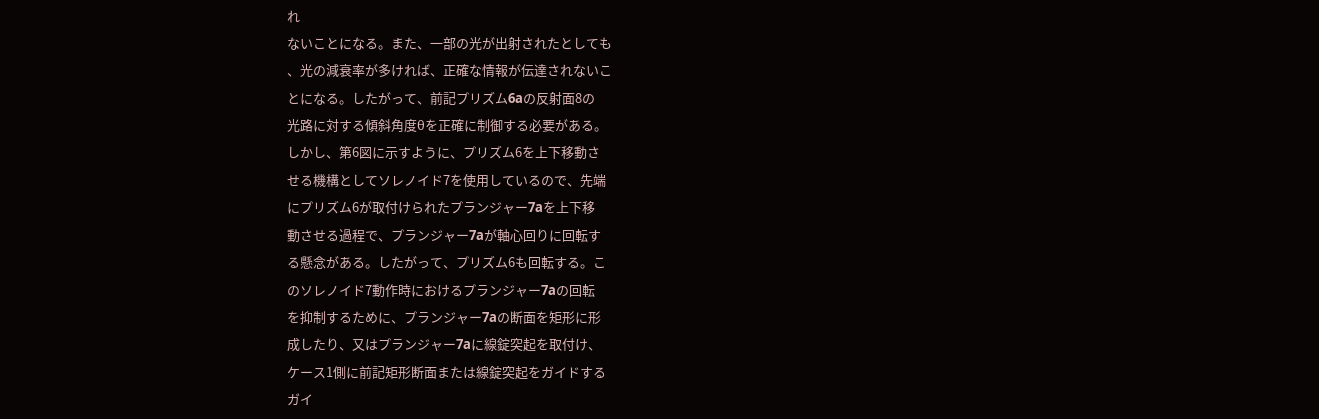れ
ないことになる。また、一部の光が出射されたとしても
、光の減衰率が多ければ、正確な情報が伝達されないこ
とになる。したがって、前記プリズム6aの反射面8の
光路に対する傾斜角度θを正確に制御する必要がある。
しかし、第6図に示すように、プリズム6を上下移動さ
せる機構としてソレノイド7を使用しているので、先端
にプリズム6が取付けられたプランジャー7aを上下移
動させる過程で、プランジャー7aが軸心回りに回転す
る懸念がある。したがって、プリズム6も回転する。こ
のソレノイド7動作時におけるプランジャー7aの回転
を抑制するために、プランジャー7aの断面を矩形に形
成したり、又はプランジャー7aに線錠突起を取付け、
ケース1側に前記矩形断面または線錠突起をガイドする
ガイ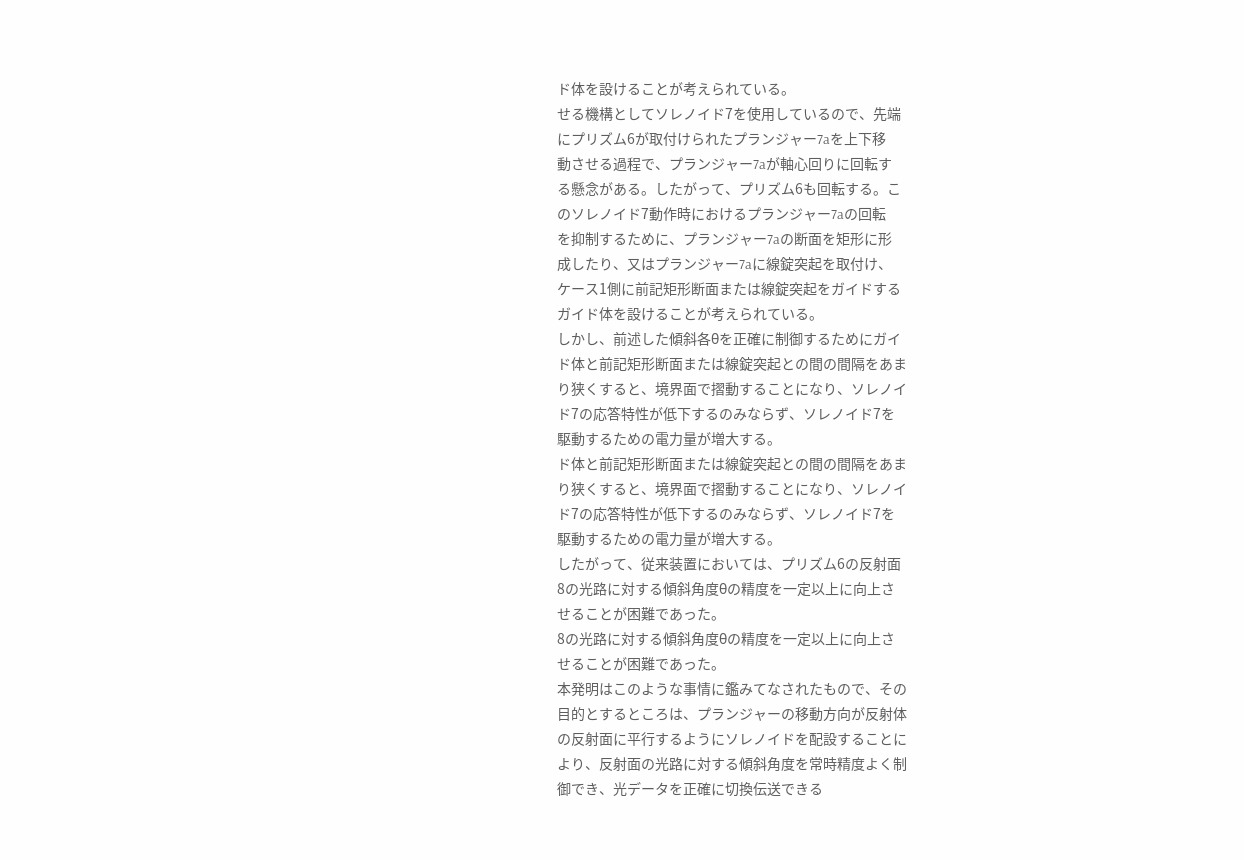ド体を設けることが考えられている。
せる機構としてソレノイド7を使用しているので、先端
にプリズム6が取付けられたプランジャー7aを上下移
動させる過程で、プランジャー7aが軸心回りに回転す
る懸念がある。したがって、プリズム6も回転する。こ
のソレノイド7動作時におけるプランジャー7aの回転
を抑制するために、プランジャー7aの断面を矩形に形
成したり、又はプランジャー7aに線錠突起を取付け、
ケース1側に前記矩形断面または線錠突起をガイドする
ガイド体を設けることが考えられている。
しかし、前述した傾斜各θを正確に制御するためにガイ
ド体と前記矩形断面または線錠突起との間の間隔をあま
り狭くすると、境界面で摺動することになり、ソレノイ
ド7の応答特性が低下するのみならず、ソレノイド7を
駆動するための電力量が増大する。
ド体と前記矩形断面または線錠突起との間の間隔をあま
り狭くすると、境界面で摺動することになり、ソレノイ
ド7の応答特性が低下するのみならず、ソレノイド7を
駆動するための電力量が増大する。
したがって、従来装置においては、プリズム6の反射面
8の光路に対する傾斜角度θの精度を一定以上に向上さ
せることが困難であった。
8の光路に対する傾斜角度θの精度を一定以上に向上さ
せることが困難であった。
本発明はこのような事情に鑑みてなされたもので、その
目的とするところは、プランジャーの移動方向が反射体
の反射面に平行するようにソレノイドを配設することに
より、反射面の光路に対する傾斜角度を常時精度よく制
御でき、光データを正確に切換伝送できる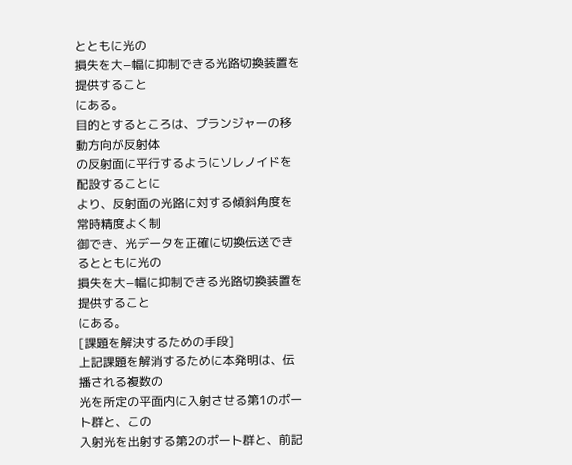とともに光の
損失を大−幅に抑制できる光路切換装置を提供すること
にある。
目的とするところは、プランジャーの移動方向が反射体
の反射面に平行するようにソレノイドを配設することに
より、反射面の光路に対する傾斜角度を常時精度よく制
御でき、光データを正確に切換伝送できるとともに光の
損失を大−幅に抑制できる光路切換装置を提供すること
にある。
[課題を解決するための手段]
上記課題を解消するために本発明は、伝播される複数の
光を所定の平面内に入射させる第1のポート群と、この
入射光を出射する第2のポート群と、前記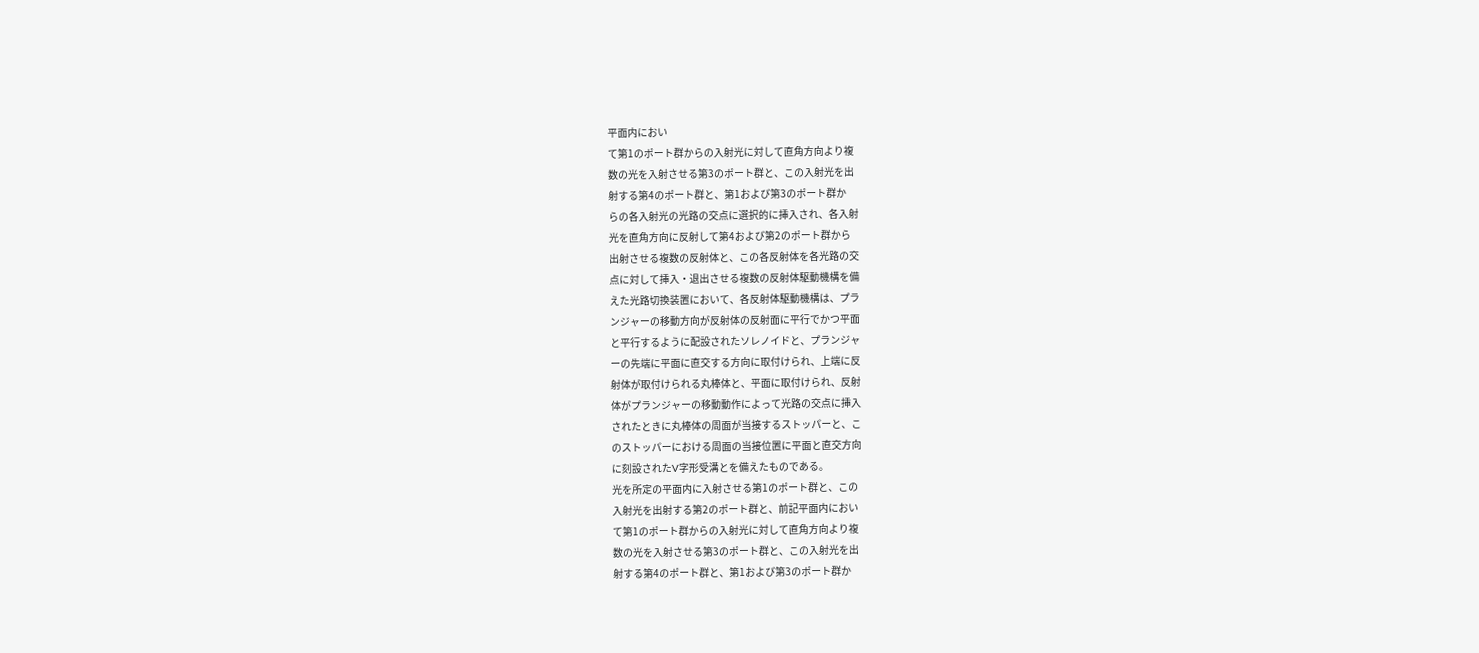平面内におい
て第1のポート群からの入射光に対して直角方向より複
数の光を入射させる第3のポート群と、この入射光を出
射する第4のポート群と、第1および第3のポート群か
らの各入射光の光路の交点に選択的に挿入され、各入射
光を直角方向に反射して第4および第2のポート群から
出射させる複数の反射体と、この各反射体を各光路の交
点に対して挿入・退出させる複数の反射体駆動機構を備
えた光路切換装置において、各反射体駆動機構は、プラ
ンジャーの移動方向が反射体の反射面に平行でかつ平面
と平行するように配設されたソレノイドと、プランジャ
ーの先端に平面に直交する方向に取付けられ、上端に反
射体が取付けられる丸棒体と、平面に取付けられ、反射
体がプランジャーの移動動作によって光路の交点に挿入
されたときに丸棒体の周面が当接するストッパーと、こ
のストッパーにおける周面の当接位置に平面と直交方向
に刻設されたV字形受溝とを備えたものである。
光を所定の平面内に入射させる第1のポート群と、この
入射光を出射する第2のポート群と、前記平面内におい
て第1のポート群からの入射光に対して直角方向より複
数の光を入射させる第3のポート群と、この入射光を出
射する第4のポート群と、第1および第3のポート群か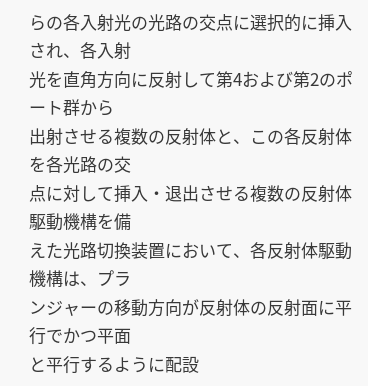らの各入射光の光路の交点に選択的に挿入され、各入射
光を直角方向に反射して第4および第2のポート群から
出射させる複数の反射体と、この各反射体を各光路の交
点に対して挿入・退出させる複数の反射体駆動機構を備
えた光路切換装置において、各反射体駆動機構は、プラ
ンジャーの移動方向が反射体の反射面に平行でかつ平面
と平行するように配設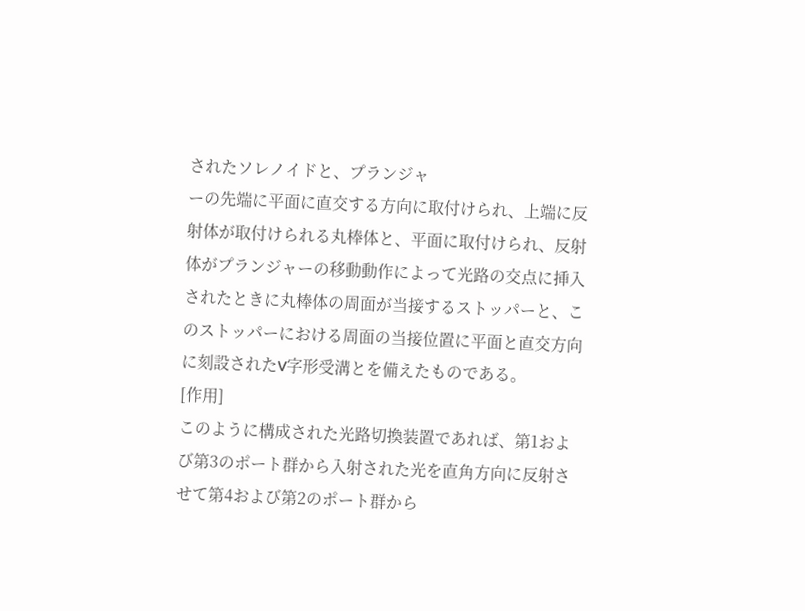されたソレノイドと、プランジャ
ーの先端に平面に直交する方向に取付けられ、上端に反
射体が取付けられる丸棒体と、平面に取付けられ、反射
体がプランジャーの移動動作によって光路の交点に挿入
されたときに丸棒体の周面が当接するストッパーと、こ
のストッパーにおける周面の当接位置に平面と直交方向
に刻設されたV字形受溝とを備えたものである。
[作用]
このように構成された光路切換装置であれば、第1およ
び第3のポート群から入射された光を直角方向に反射さ
せて第4および第2のポート群から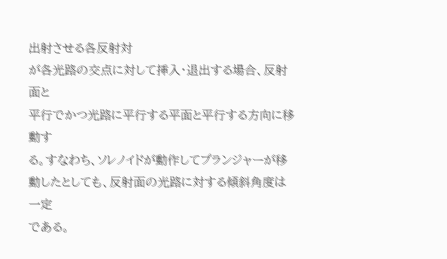出射させる各反射対
が各光路の交点に対して挿入・退出する場合、反射面と
平行でかつ光路に平行する平面と平行する方向に移動す
る。すなわち、ソレノイドが動作してプランジャーが移
動したとしても、反射面の光路に対する傾斜角度は一定
である。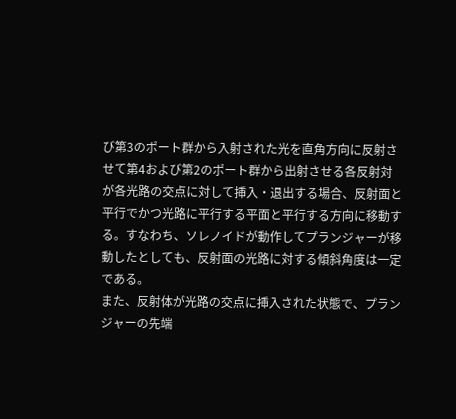び第3のポート群から入射された光を直角方向に反射さ
せて第4および第2のポート群から出射させる各反射対
が各光路の交点に対して挿入・退出する場合、反射面と
平行でかつ光路に平行する平面と平行する方向に移動す
る。すなわち、ソレノイドが動作してプランジャーが移
動したとしても、反射面の光路に対する傾斜角度は一定
である。
また、反射体が光路の交点に挿入された状態で、プラン
ジャーの先端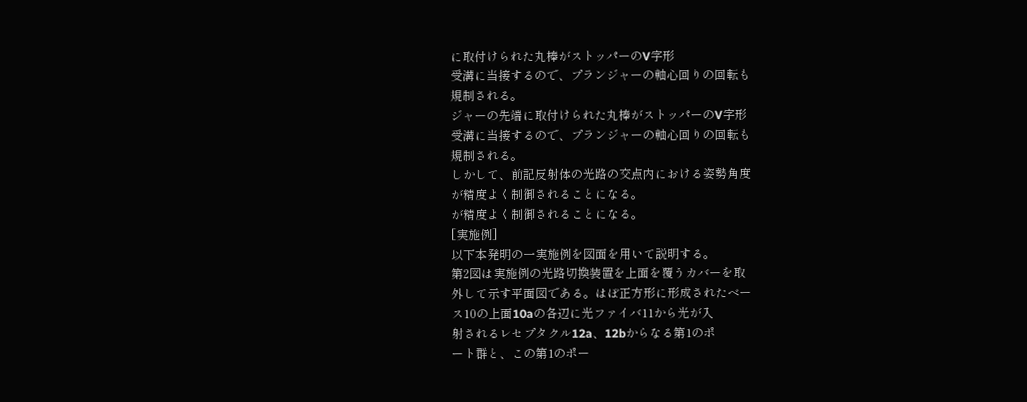に取付けられた丸棒がストッパーのV字形
受溝に当接するので、プランジャーの軸心回りの回転も
規制される。
ジャーの先端に取付けられた丸棒がストッパーのV字形
受溝に当接するので、プランジャーの軸心回りの回転も
規制される。
しかして、前記反射体の光路の交点内における姿勢角度
が精度よく制御されることになる。
が精度よく制御されることになる。
[実施例]
以下本発明の一実施例を図面を用いて説明する。
第2図は実施例の光路切換装置を上面を覆うカバーを取
外して示す平面図である。はぼ正方形に形成されたベー
ス10の上面10aの各辺に光ファイバ11から光が入
射されるレセプタクル12a、12bからなる第1のポ
ート群と、この第1のポー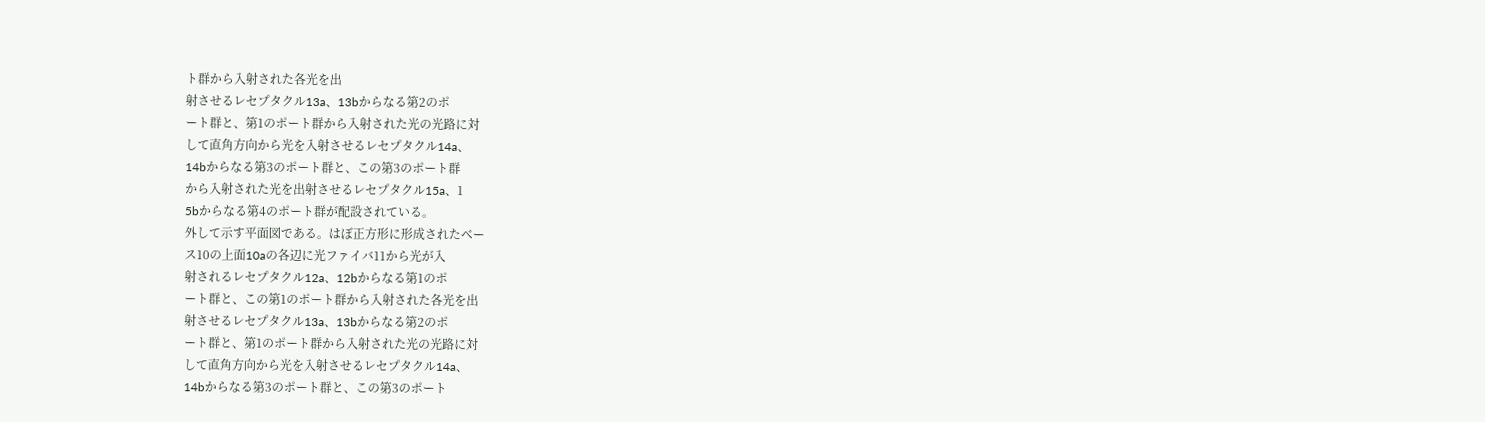ト群から入射された各光を出
射させるレセプタクル13a、13bからなる第2のポ
ート群と、第1のポート群から入射された光の光路に対
して直角方向から光を入射させるレセプタクル14a、
14bからなる第3のポート群と、この第3のポート群
から入射された光を出射させるレセプタクル15a、1
5bからなる第4のポート群が配設されている。
外して示す平面図である。はぼ正方形に形成されたベー
ス10の上面10aの各辺に光ファイバ11から光が入
射されるレセプタクル12a、12bからなる第1のポ
ート群と、この第1のポート群から入射された各光を出
射させるレセプタクル13a、13bからなる第2のポ
ート群と、第1のポート群から入射された光の光路に対
して直角方向から光を入射させるレセプタクル14a、
14bからなる第3のポート群と、この第3のポート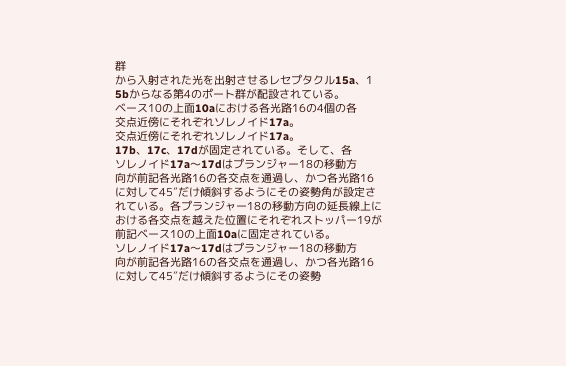群
から入射された光を出射させるレセプタクル15a、1
5bからなる第4のポート群が配設されている。
ベース10の上面10aにおける各光路16の4個の各
交点近傍にそれぞれソレノイド17a。
交点近傍にそれぞれソレノイド17a。
17b、17c、17dが固定されている。そして、各
ソレノイド17a〜17dはプランジャー18の移動方
向が前記各光路16の各交点を通過し、かつ各光路16
に対して45″だけ傾斜するようにその姿勢角が設定さ
れている。各プランジャー18の移動方向の延長線上に
おける各交点を越えた位置にそれぞれストッパー19が
前記ベース10の上面10aに固定されている。
ソレノイド17a〜17dはプランジャー18の移動方
向が前記各光路16の各交点を通過し、かつ各光路16
に対して45″だけ傾斜するようにその姿勢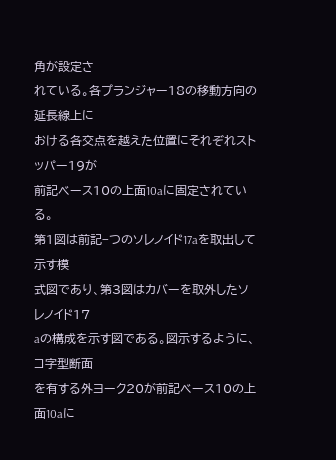角が設定さ
れている。各プランジャー18の移動方向の延長線上に
おける各交点を越えた位置にそれぞれストッパー19が
前記ベース10の上面10aに固定されている。
第1図は前記−つのソレノイド17aを取出して示す模
式図であり、第3図はカバーを取外したソレノイド17
aの構成を示す図である。図示するように、コ字型断面
を有する外ヨーク20が前記ベース10の上面10aに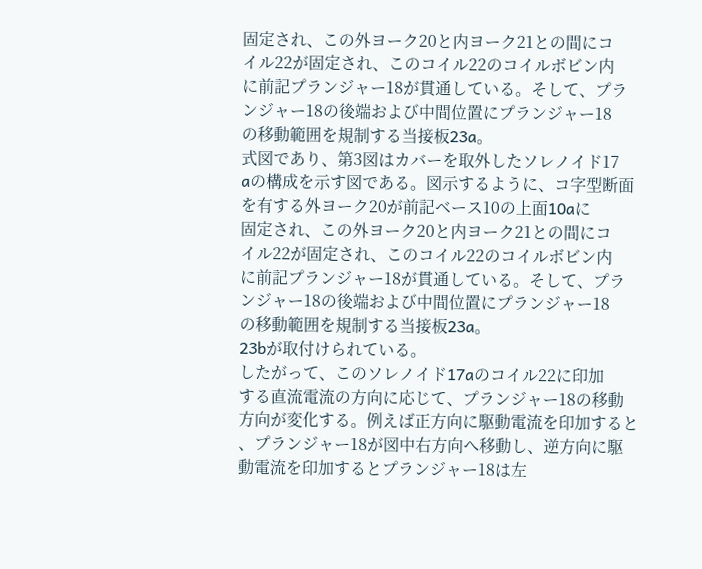固定され、この外ヨーク20と内ヨーク21との間にコ
イル22が固定され、このコイル22のコイルボビン内
に前記プランジャー18が貫通している。そして、プラ
ンジャー18の後端および中間位置にプランジャー18
の移動範囲を規制する当接板23a。
式図であり、第3図はカバーを取外したソレノイド17
aの構成を示す図である。図示するように、コ字型断面
を有する外ヨーク20が前記ベース10の上面10aに
固定され、この外ヨーク20と内ヨーク21との間にコ
イル22が固定され、このコイル22のコイルボビン内
に前記プランジャー18が貫通している。そして、プラ
ンジャー18の後端および中間位置にプランジャー18
の移動範囲を規制する当接板23a。
23bが取付けられている。
したがって、このソレノイド17aのコイル22に印加
する直流電流の方向に応じて、プランジャー18の移動
方向が変化する。例えば正方向に駆動電流を印加すると
、プランジャー18が図中右方向へ移動し、逆方向に駆
動電流を印加するとプランジャー18は左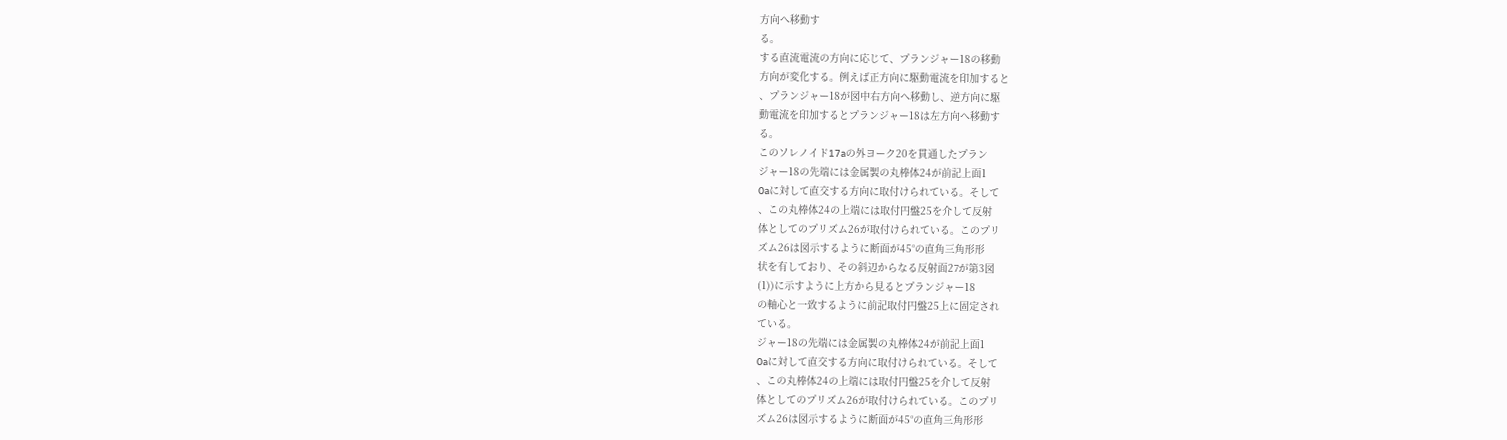方向へ移動す
る。
する直流電流の方向に応じて、プランジャー18の移動
方向が変化する。例えば正方向に駆動電流を印加すると
、プランジャー18が図中右方向へ移動し、逆方向に駆
動電流を印加するとプランジャー18は左方向へ移動す
る。
このソレノイド17aの外ヨーク20を貫通したプラン
ジャー18の先端には金属製の丸棒体24が前記上面1
0aに対して直交する方向に取付けられている。そして
、この丸棒体24の上端には取付円盤25を介して反射
体としてのプリズム26が取付けられている。このプリ
ズム26は図示するように断面が45°の直角三角形形
状を有しており、その斜辺からなる反射面27が第3図
(1))に示すように上方から見るとプランジャー18
の軸心と一致するように前記取付円盤25上に固定され
ている。
ジャー18の先端には金属製の丸棒体24が前記上面1
0aに対して直交する方向に取付けられている。そして
、この丸棒体24の上端には取付円盤25を介して反射
体としてのプリズム26が取付けられている。このプリ
ズム26は図示するように断面が45°の直角三角形形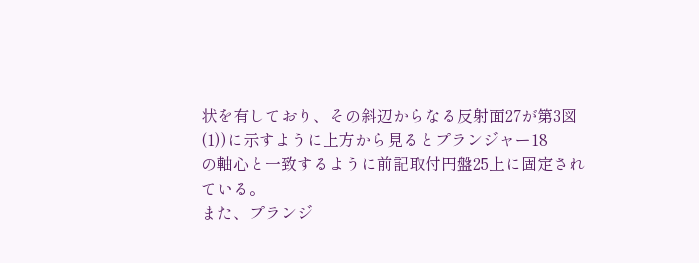状を有しており、その斜辺からなる反射面27が第3図
(1))に示すように上方から見るとプランジャー18
の軸心と一致するように前記取付円盤25上に固定され
ている。
また、プランジ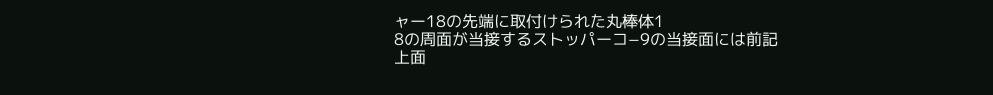ャー18の先端に取付けられた丸棒体1
8の周面が当接するストッパーコ−9の当接面には前記
上面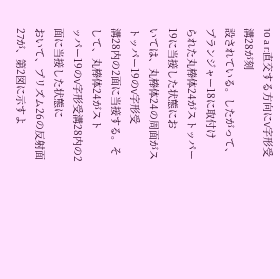10 a r:直交する方向にV字形受溝28が刻
設されている。したがって、プランジャー18に取付け
られた丸棒体24がストッパー19に当接した状態にお
いては、丸棒体24の周面がストッパー19のV字形受
溝28内の2面に当接する。そして、丸棒体24がスト
ッパー19のV字形受溝28内の2面に当接した状態に
おいて、プリズム26の反射面27が、第2図に示すよ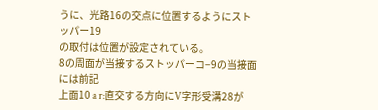うに、光路16の交点に位置するようにストッパー19
の取付は位置が設定されている。
8の周面が当接するストッパーコ−9の当接面には前記
上面10 a r:直交する方向にV字形受溝28が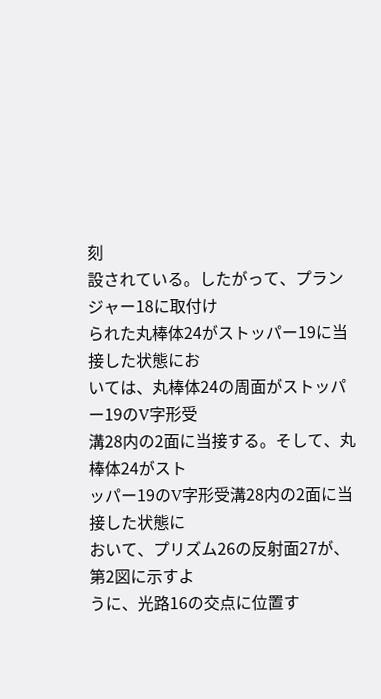刻
設されている。したがって、プランジャー18に取付け
られた丸棒体24がストッパー19に当接した状態にお
いては、丸棒体24の周面がストッパー19のV字形受
溝28内の2面に当接する。そして、丸棒体24がスト
ッパー19のV字形受溝28内の2面に当接した状態に
おいて、プリズム26の反射面27が、第2図に示すよ
うに、光路16の交点に位置す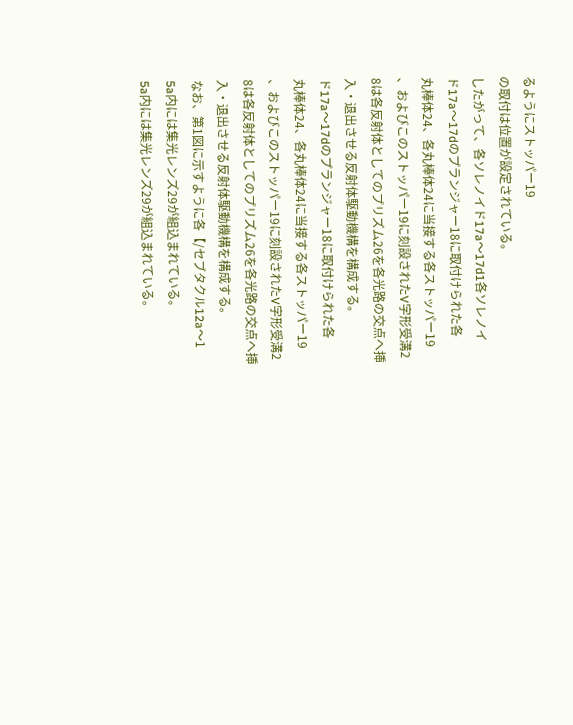るようにストッパー19
の取付は位置が設定されている。
したがって、各ソレノイド17a〜17d1各ソレノイ
ド17a〜17dのプランジャー18に取付けられた各
丸棒体24、各丸棒体24に当接する各ストッパー19
、およびこのストッパー19に刻設されたV字形受溝2
8は各反射体としてのプリズム26を各光路の交点へ挿
入・退出させる反射体駆動機構を構成する。
ド17a〜17dのプランジャー18に取付けられた各
丸棒体24、各丸棒体24に当接する各ストッパー19
、およびこのストッパー19に刻設されたV字形受溝2
8は各反射体としてのプリズム26を各光路の交点へ挿
入・退出させる反射体駆動機構を構成する。
なお、第1図に示すように各【/セブタクル12a〜1
5a内には集光レンズ29が組込まれている。
5a内には集光レンズ29が組込まれている。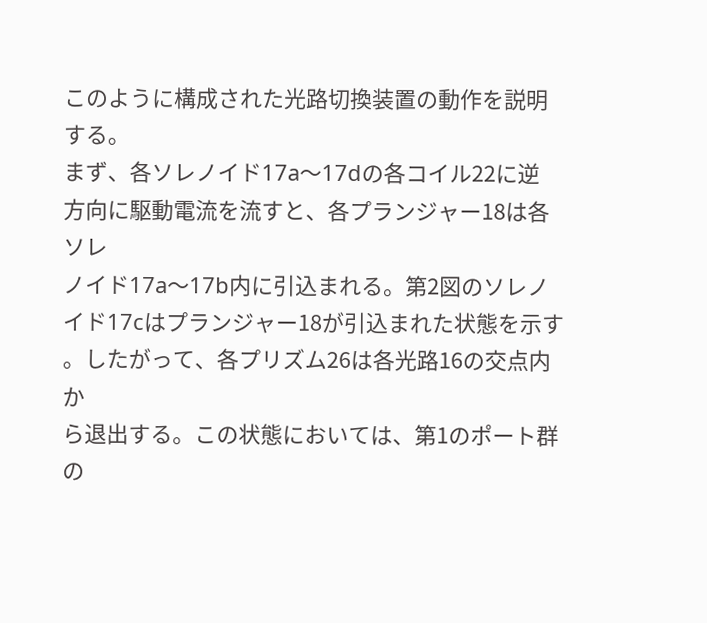このように構成された光路切換装置の動作を説明する。
まず、各ソレノイド17a〜17dの各コイル22に逆
方向に駆動電流を流すと、各プランジャー18は各ソレ
ノイド17a〜17b内に引込まれる。第2図のソレノ
イド17cはプランジャー18が引込まれた状態を示す
。したがって、各プリズム26は各光路16の交点内か
ら退出する。この状態においては、第1のポート群の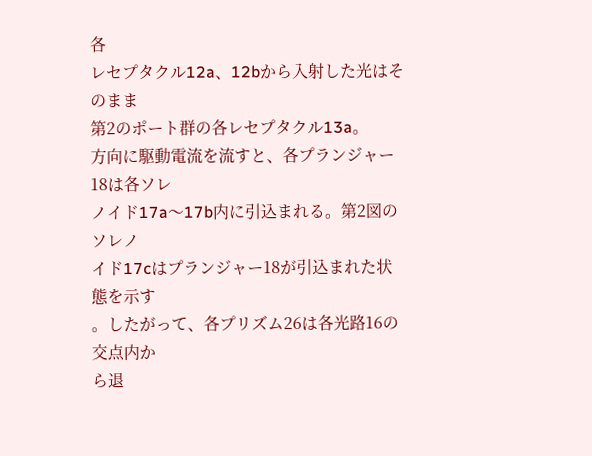各
レセプタクル12a、12bから入射した光はそのまま
第2のポート群の各レセプタクル13a。
方向に駆動電流を流すと、各プランジャー18は各ソレ
ノイド17a〜17b内に引込まれる。第2図のソレノ
イド17cはプランジャー18が引込まれた状態を示す
。したがって、各プリズム26は各光路16の交点内か
ら退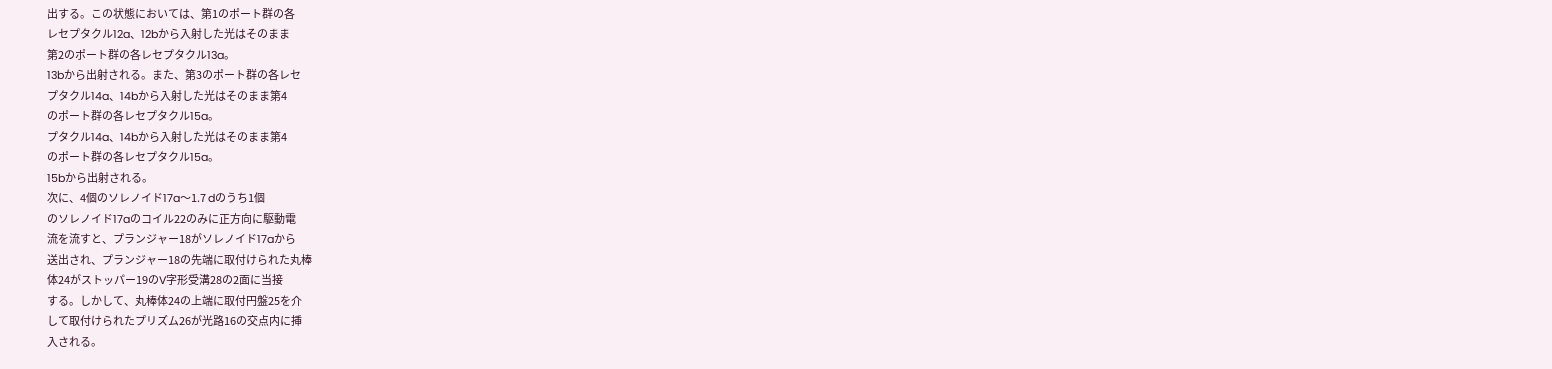出する。この状態においては、第1のポート群の各
レセプタクル12a、12bから入射した光はそのまま
第2のポート群の各レセプタクル13a。
13bから出射される。また、第3のポート群の各レセ
プタクル14a、14bから入射した光はそのまま第4
のポート群の各レセプタクル15a。
プタクル14a、14bから入射した光はそのまま第4
のポート群の各レセプタクル15a。
15bから出射される。
次に、4個のソレノイド17a〜1.7 dのうち1個
のソレノイド17aのコイル22のみに正方向に駆動電
流を流すと、プランジャー18がソレノイド17aから
送出され、プランジャー18の先端に取付けられた丸棒
体24がストッパー19のV字形受溝28の2面に当接
する。しかして、丸棒体24の上端に取付円盤25を介
して取付けられたプリズム26が光路16の交点内に挿
入される。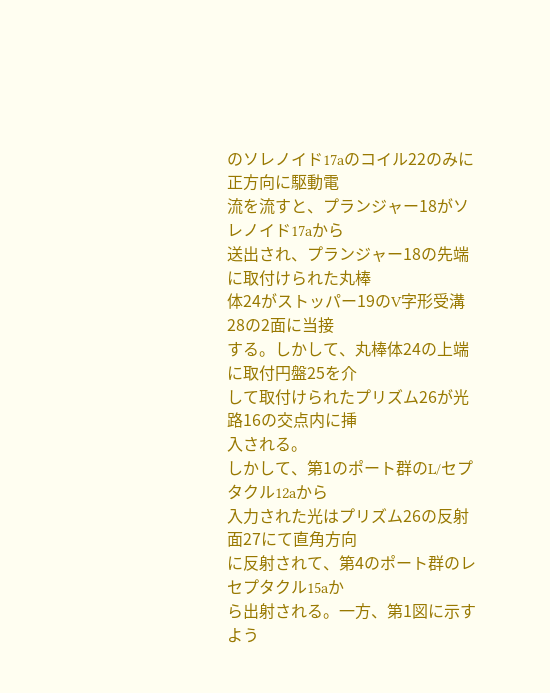のソレノイド17aのコイル22のみに正方向に駆動電
流を流すと、プランジャー18がソレノイド17aから
送出され、プランジャー18の先端に取付けられた丸棒
体24がストッパー19のV字形受溝28の2面に当接
する。しかして、丸棒体24の上端に取付円盤25を介
して取付けられたプリズム26が光路16の交点内に挿
入される。
しかして、第1のポート群のL/セプタクル12aから
入力された光はプリズム26の反射面27にて直角方向
に反射されて、第4のポート群のレセプタクル15aか
ら出射される。一方、第1図に示すよう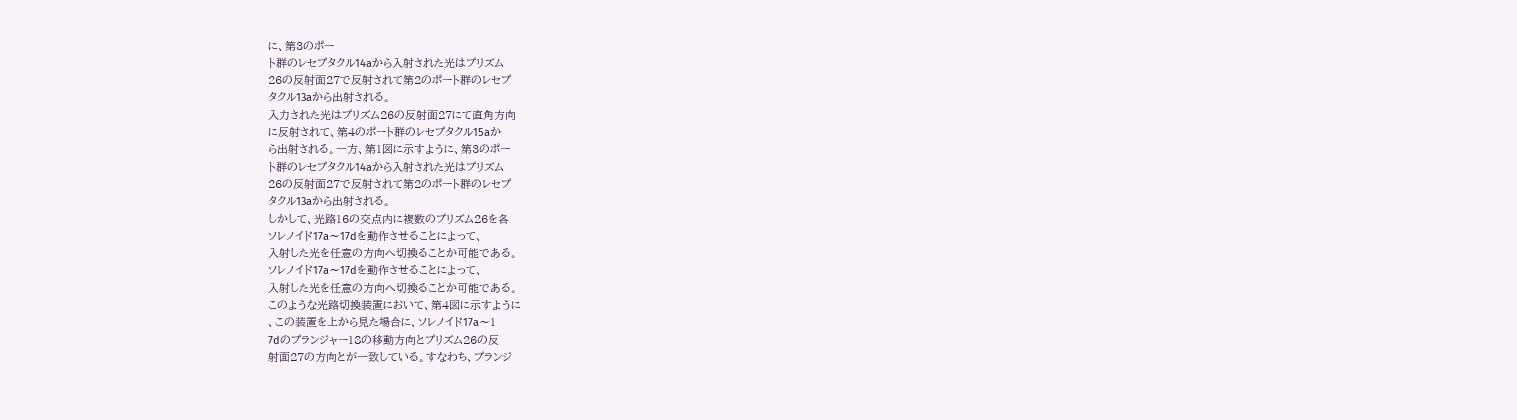に、第3のポー
ト群のレセプタクル14aから入射された光はプリズム
26の反射面27で反射されて第2のポート群のレセプ
タクル13aから出射される。
入力された光はプリズム26の反射面27にて直角方向
に反射されて、第4のポート群のレセプタクル15aか
ら出射される。一方、第1図に示すように、第3のポー
ト群のレセプタクル14aから入射された光はプリズム
26の反射面27で反射されて第2のポート群のレセプ
タクル13aから出射される。
しかして、光路16の交点内に複数のプリズム26を各
ソレノイド17a〜17dを動作させることによって、
入射した光を任意の方向へ切換ることか可能である。
ソレノイド17a〜17dを動作させることによって、
入射した光を任意の方向へ切換ることか可能である。
このような光路切換装置において、第4図に示すように
、この装置を上から見た場合に、ソレノイド17a〜1
7dのプランジャー18の移動方向とプリズム26の反
射面27の方向とが一致している。すなわち、プランジ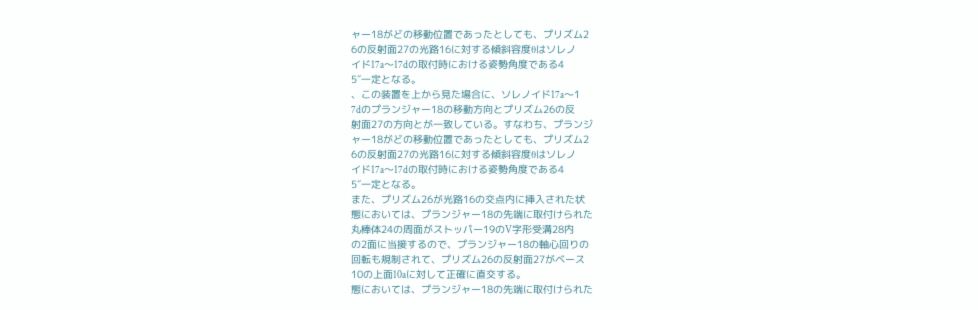ャー18がどの移動位置であったとしても、プリズム2
6の反射面27の光路16に対する傾斜容度θはソレノ
イド17a〜17dの取付時における姿勢角度である4
5″一定となる。
、この装置を上から見た場合に、ソレノイド17a〜1
7dのプランジャー18の移動方向とプリズム26の反
射面27の方向とが一致している。すなわち、プランジ
ャー18がどの移動位置であったとしても、プリズム2
6の反射面27の光路16に対する傾斜容度θはソレノ
イド17a〜17dの取付時における姿勢角度である4
5″一定となる。
また、プリズム26が光路16の交点内に挿入された状
態においては、プランジャー18の先端に取付けられた
丸棒体24の周面がストッパー19のV字形受溝28内
の2面に当接するので、プランジャー18の軸心回りの
回転も規制されて、プリズム26の反射面27がベース
10の上面10aに対して正確に直交する。
態においては、プランジャー18の先端に取付けられた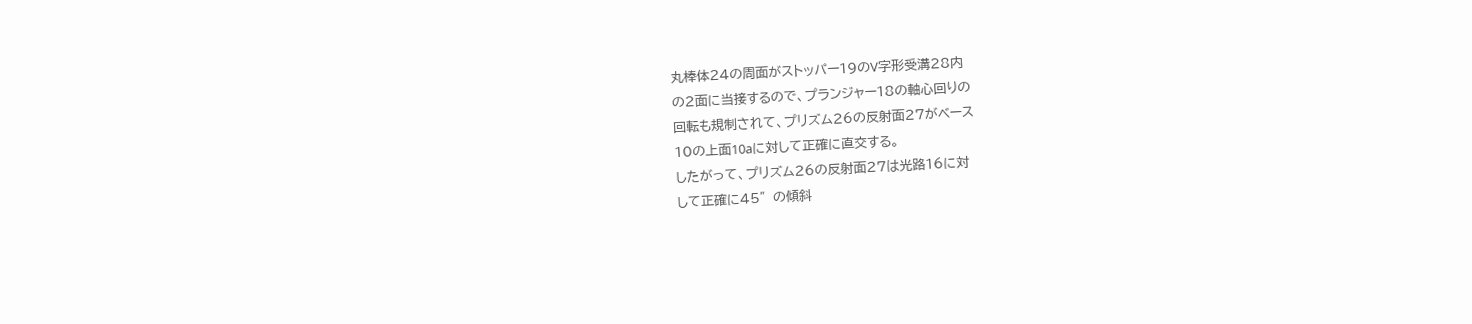丸棒体24の周面がストッパー19のV字形受溝28内
の2面に当接するので、プランジャー18の軸心回りの
回転も規制されて、プリズム26の反射面27がベース
10の上面10aに対して正確に直交する。
したがって、プリズム26の反射面27は光路16に対
して正確に45″の傾斜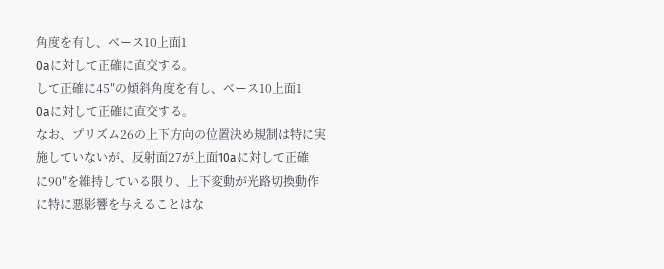角度を有し、ベース10上面1
0aに対して正確に直交する。
して正確に45″の傾斜角度を有し、ベース10上面1
0aに対して正確に直交する。
なお、プリズム26の上下方向の位置決め規制は特に実
施していないが、反射面27が上面10aに対して正確
に90″を維持している限り、上下変動が光路切換動作
に特に悪影響を与えることはな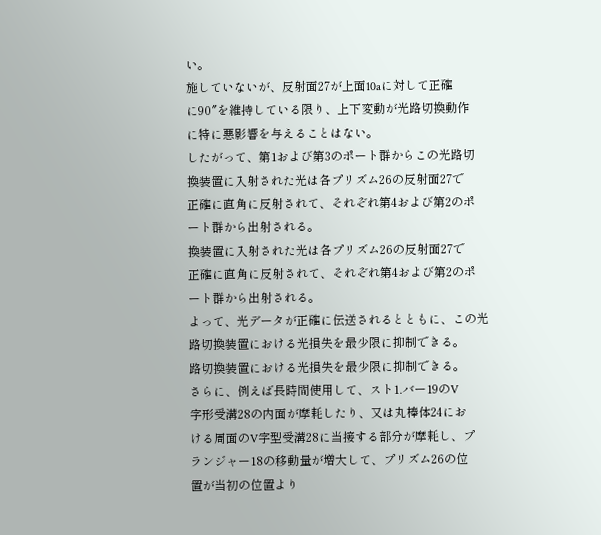い。
施していないが、反射面27が上面10aに対して正確
に90″を維持している限り、上下変動が光路切換動作
に特に悪影響を与えることはない。
したがって、第1および第3のポート群からこの光路切
換装置に入射された光は各プリズム26の反射面27で
正確に直角に反射されて、それぞれ第4および第2のポ
ート群から出射される。
換装置に入射された光は各プリズム26の反射面27で
正確に直角に反射されて、それぞれ第4および第2のポ
ート群から出射される。
よって、光データが正確に伝送されるとともに、この光
路切換装置における光損失を最少限に抑制できる。
路切換装置における光損失を最少限に抑制できる。
さらに、例えば長時間使用して、スト1.バー19のV
字形受溝28の内面が摩耗したり、又は丸棒体24にお
ける周面のV字型受溝28に当接する部分が摩耗し、プ
ランジャー18の移動量が増大して、プリズム26の位
置が当初の位置より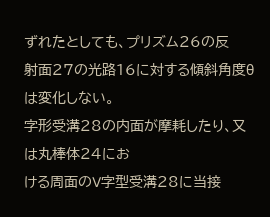ずれたとしても、プリズム26の反
射面27の光路16に対する傾斜角度θは変化しない。
字形受溝28の内面が摩耗したり、又は丸棒体24にお
ける周面のV字型受溝28に当接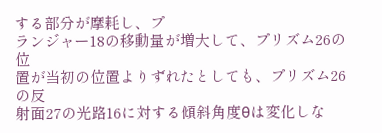する部分が摩耗し、プ
ランジャー18の移動量が増大して、プリズム26の位
置が当初の位置よりずれたとしても、プリズム26の反
射面27の光路16に対する傾斜角度θは変化しな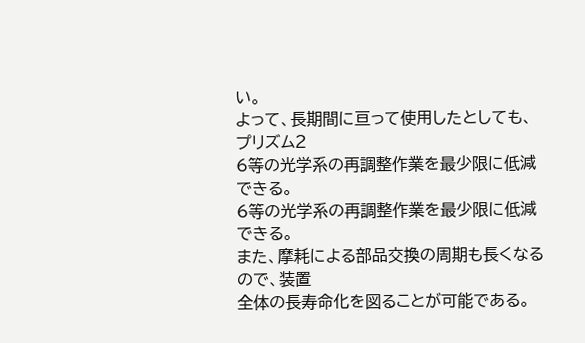い。
よって、長期間に亘って使用したとしても、プリズム2
6等の光学系の再調整作業を最少限に低減できる。
6等の光学系の再調整作業を最少限に低減できる。
また、摩耗による部品交換の周期も長くなるので、装置
全体の長寿命化を図ることが可能である。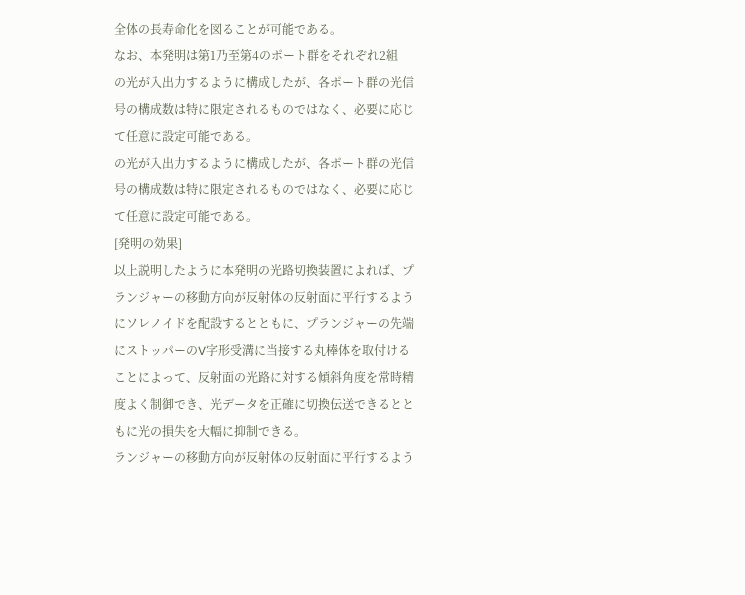全体の長寿命化を図ることが可能である。
なお、本発明は第1乃至第4のポート群をそれぞれ2組
の光が入出力するように構成したが、各ポート群の光信
号の構成数は特に限定されるものではなく、必要に応じ
て任意に設定可能である。
の光が入出力するように構成したが、各ポート群の光信
号の構成数は特に限定されるものではなく、必要に応じ
て任意に設定可能である。
[発明の効果]
以上説明したように本発明の光路切換装置によれば、プ
ランジャーの移動方向が反射体の反射面に平行するよう
にソレノイドを配設するとともに、プランジャーの先端
にストッパーのV字形受溝に当接する丸棒体を取付ける
ことによって、反射面の光路に対する傾斜角度を常時精
度よく制御でき、光データを正確に切換伝送できるとと
もに光の損失を大幅に抑制できる。
ランジャーの移動方向が反射体の反射面に平行するよう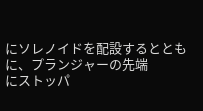にソレノイドを配設するとともに、プランジャーの先端
にストッパ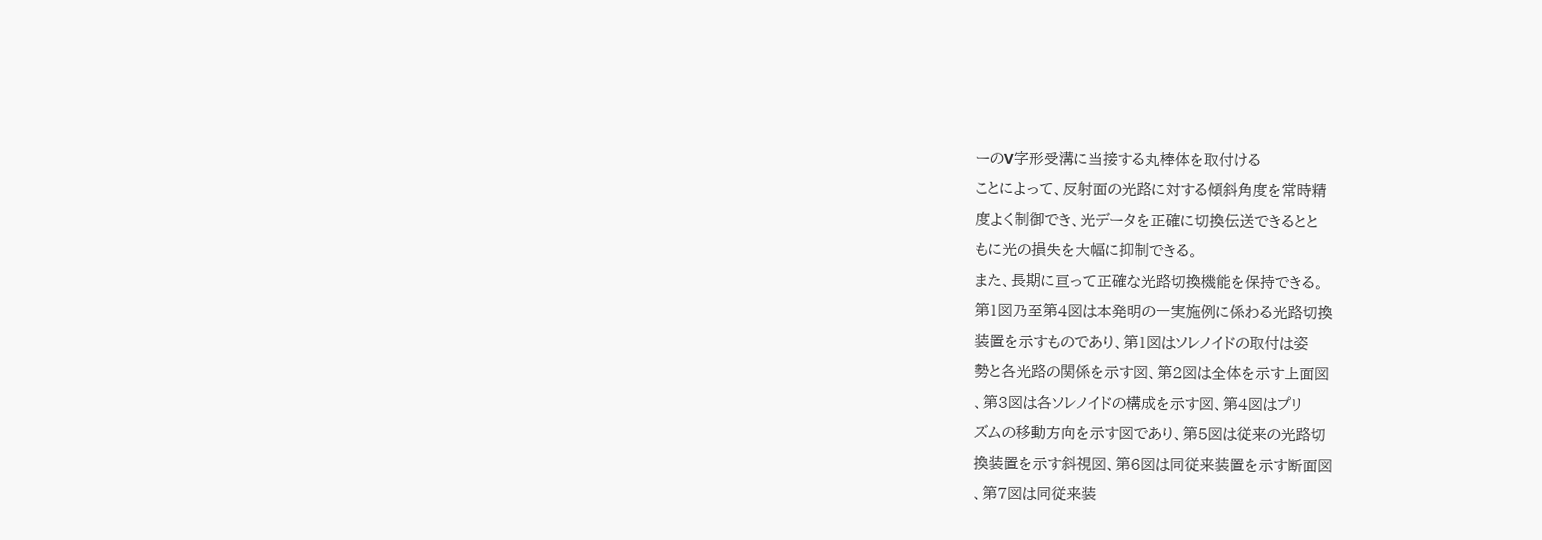ーのV字形受溝に当接する丸棒体を取付ける
ことによって、反射面の光路に対する傾斜角度を常時精
度よく制御でき、光データを正確に切換伝送できるとと
もに光の損失を大幅に抑制できる。
また、長期に亘って正確な光路切換機能を保持できる。
第1図乃至第4図は本発明の一実施例に係わる光路切換
装置を示すものであり、第1図はソレノイドの取付は姿
勢と各光路の関係を示す図、第2図は全体を示す上面図
、第3図は各ソレノイドの構成を示す図、第4図はプリ
ズムの移動方向を示す図であり、第5図は従来の光路切
換装置を示す斜視図、第6図は同従来装置を示す断面図
、第7図は同従来装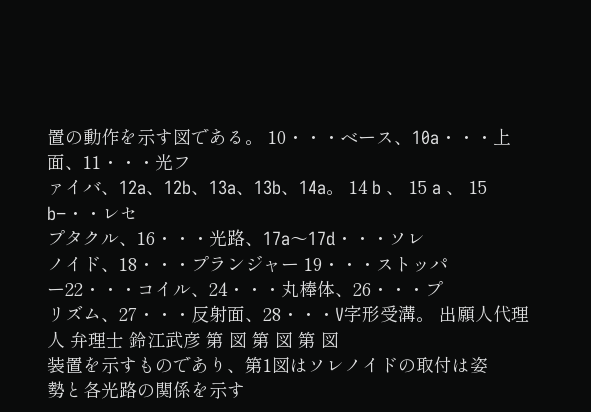置の動作を示す図である。 10・・・ベース、10a・・・上面、11・・・光フ
ァイバ、12a、12b、13a、13b、14a。 14 b 、 15 a 、 15 b−・・レセ
プタクル、16・・・光路、17a〜17d・・・ソレ
ノイド、18・・・プランジャー 19・・・ストッパ
ー22・・・コイル、24・・・丸棒体、26・・・プ
リズム、27・・・反射面、28・・・V字形受溝。 出願人代理人 弁理士 鈴江武彦 第 図 第 図 第 図
装置を示すものであり、第1図はソレノイドの取付は姿
勢と各光路の関係を示す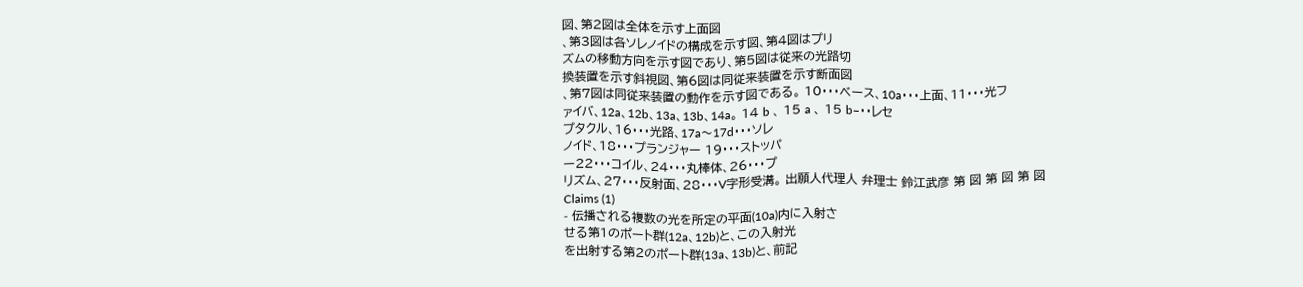図、第2図は全体を示す上面図
、第3図は各ソレノイドの構成を示す図、第4図はプリ
ズムの移動方向を示す図であり、第5図は従来の光路切
換装置を示す斜視図、第6図は同従来装置を示す断面図
、第7図は同従来装置の動作を示す図である。 10・・・ベース、10a・・・上面、11・・・光フ
ァイバ、12a、12b、13a、13b、14a。 14 b 、 15 a 、 15 b−・・レセ
プタクル、16・・・光路、17a〜17d・・・ソレ
ノイド、18・・・プランジャー 19・・・ストッパ
ー22・・・コイル、24・・・丸棒体、26・・・プ
リズム、27・・・反射面、28・・・V字形受溝。 出願人代理人 弁理士 鈴江武彦 第 図 第 図 第 図
Claims (1)
- 伝播される複数の光を所定の平面(10a)内に入射さ
せる第1のポート群(12a、12b)と、この入射光
を出射する第2のポート群(13a、13b)と、前記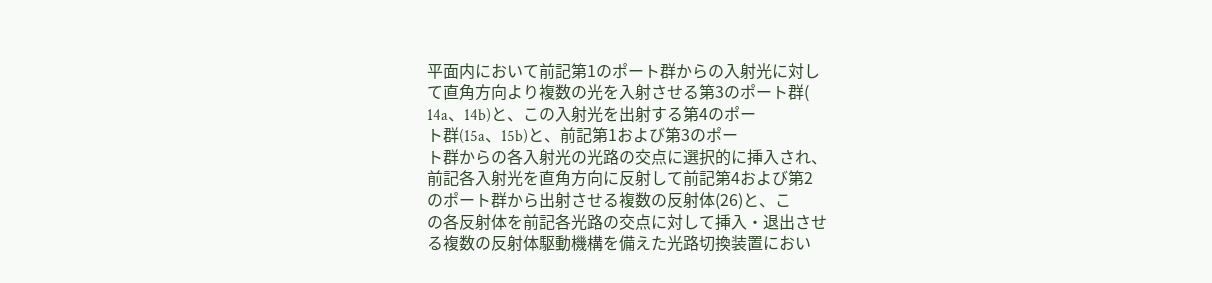平面内において前記第1のポート群からの入射光に対し
て直角方向より複数の光を入射させる第3のポート群(
14a、14b)と、この入射光を出射する第4のポー
ト群(15a、15b)と、前記第1および第3のポー
ト群からの各入射光の光路の交点に選択的に挿入され、
前記各入射光を直角方向に反射して前記第4および第2
のポート群から出射させる複数の反射体(26)と、こ
の各反射体を前記各光路の交点に対して挿入・退出させ
る複数の反射体駆動機構を備えた光路切換装置におい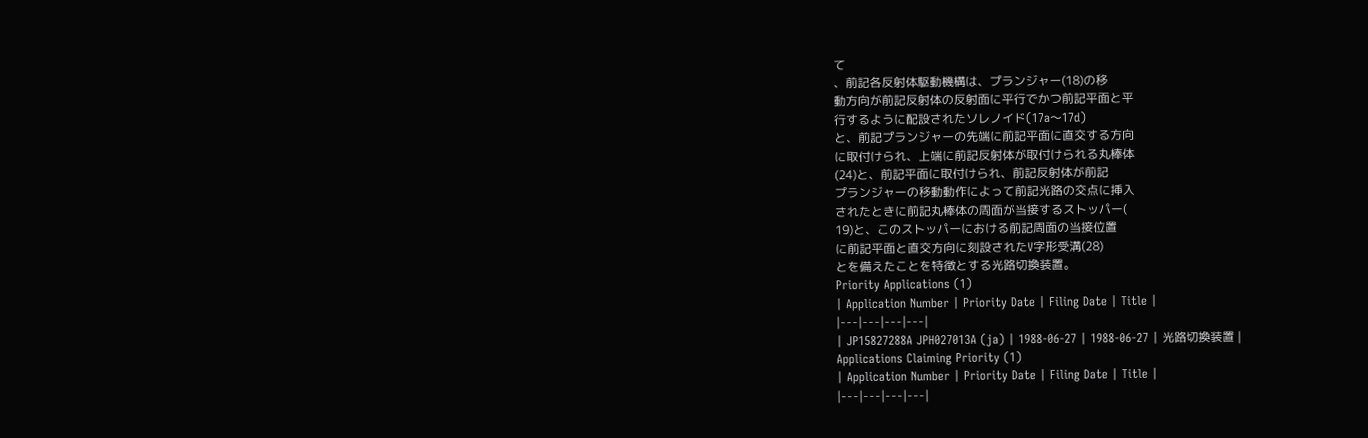て
、前記各反射体駆動機構は、プランジャー(18)の移
動方向が前記反射体の反射面に平行でかつ前記平面と平
行するように配設されたソレノイド(17a〜17d)
と、前記プランジャーの先端に前記平面に直交する方向
に取付けられ、上端に前記反射体が取付けられる丸棒体
(24)と、前記平面に取付けられ、前記反射体が前記
プランジャーの移動動作によって前記光路の交点に挿入
されたときに前記丸棒体の周面が当接するストッパー(
19)と、このストッパーにおける前記周面の当接位置
に前記平面と直交方向に刻設されたV字形受溝(28)
とを備えたことを特徴とする光路切換装置。
Priority Applications (1)
| Application Number | Priority Date | Filing Date | Title |
|---|---|---|---|
| JP15827288A JPH027013A (ja) | 1988-06-27 | 1988-06-27 | 光路切換装置 |
Applications Claiming Priority (1)
| Application Number | Priority Date | Filing Date | Title |
|---|---|---|---|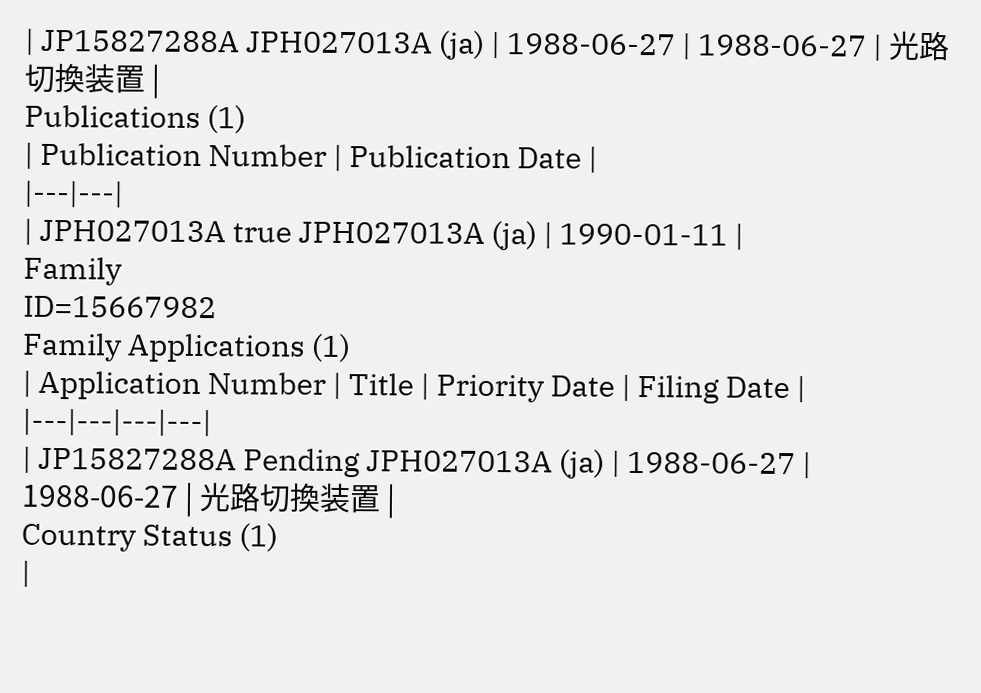| JP15827288A JPH027013A (ja) | 1988-06-27 | 1988-06-27 | 光路切換装置 |
Publications (1)
| Publication Number | Publication Date |
|---|---|
| JPH027013A true JPH027013A (ja) | 1990-01-11 |
Family
ID=15667982
Family Applications (1)
| Application Number | Title | Priority Date | Filing Date |
|---|---|---|---|
| JP15827288A Pending JPH027013A (ja) | 1988-06-27 | 1988-06-27 | 光路切換装置 |
Country Status (1)
|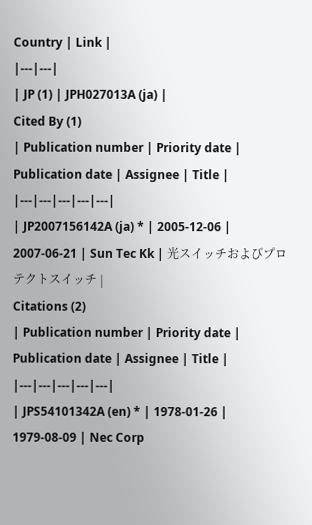Country | Link |
|---|---|
| JP (1) | JPH027013A (ja) |
Cited By (1)
| Publication number | Priority date | Publication date | Assignee | Title |
|---|---|---|---|---|
| JP2007156142A (ja) * | 2005-12-06 | 2007-06-21 | Sun Tec Kk | 光スイッチおよびプロテクトスイッチ |
Citations (2)
| Publication number | Priority date | Publication date | Assignee | Title |
|---|---|---|---|---|
| JPS54101342A (en) * | 1978-01-26 | 1979-08-09 | Nec Corp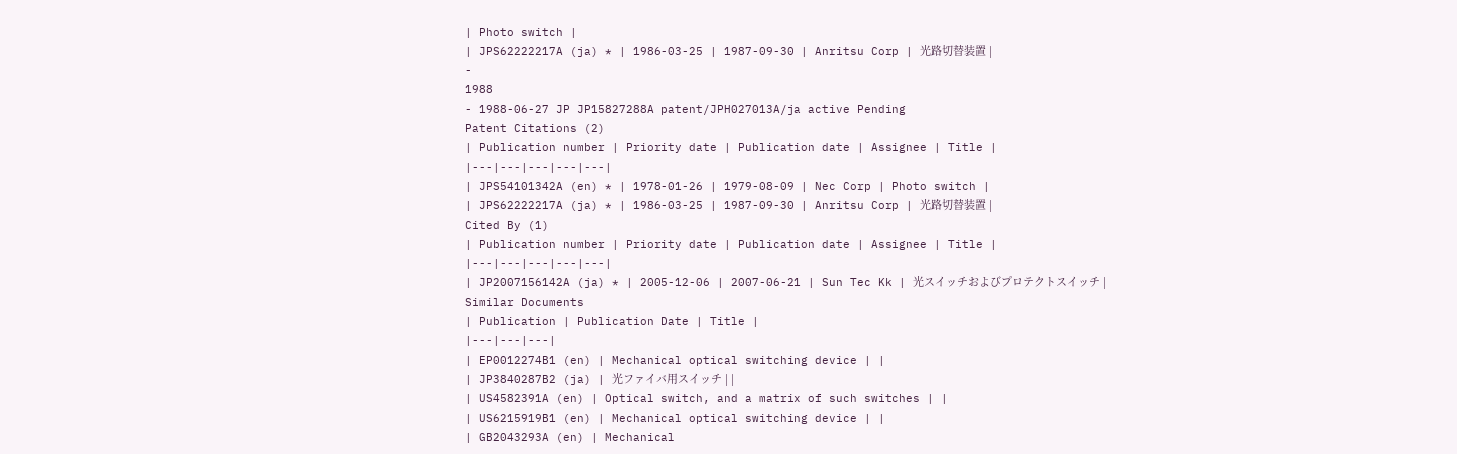| Photo switch |
| JPS62222217A (ja) * | 1986-03-25 | 1987-09-30 | Anritsu Corp | 光路切替装置 |
-
1988
- 1988-06-27 JP JP15827288A patent/JPH027013A/ja active Pending
Patent Citations (2)
| Publication number | Priority date | Publication date | Assignee | Title |
|---|---|---|---|---|
| JPS54101342A (en) * | 1978-01-26 | 1979-08-09 | Nec Corp | Photo switch |
| JPS62222217A (ja) * | 1986-03-25 | 1987-09-30 | Anritsu Corp | 光路切替装置 |
Cited By (1)
| Publication number | Priority date | Publication date | Assignee | Title |
|---|---|---|---|---|
| JP2007156142A (ja) * | 2005-12-06 | 2007-06-21 | Sun Tec Kk | 光スイッチおよびプロテクトスイッチ |
Similar Documents
| Publication | Publication Date | Title |
|---|---|---|
| EP0012274B1 (en) | Mechanical optical switching device | |
| JP3840287B2 (ja) | 光ファイバ用スイッチ | |
| US4582391A (en) | Optical switch, and a matrix of such switches | |
| US6215919B1 (en) | Mechanical optical switching device | |
| GB2043293A (en) | Mechanical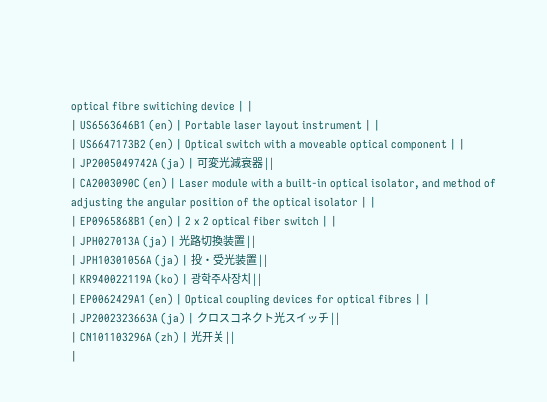optical fibre switiching device | |
| US6563646B1 (en) | Portable laser layout instrument | |
| US6647173B2 (en) | Optical switch with a moveable optical component | |
| JP2005049742A (ja) | 可変光減衰器 | |
| CA2003090C (en) | Laser module with a built-in optical isolator, and method of adjusting the angular position of the optical isolator | |
| EP0965868B1 (en) | 2 x 2 optical fiber switch | |
| JPH027013A (ja) | 光路切換装置 | |
| JPH10301056A (ja) | 投・受光装置 | |
| KR940022119A (ko) | 광학주사장치 | |
| EP0062429A1 (en) | Optical coupling devices for optical fibres | |
| JP2002323663A (ja) | クロスコネクト光スイッチ | |
| CN101103296A (zh) | 光开关 | |
|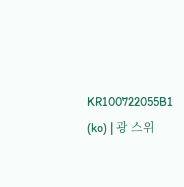KR100722055B1 (ko) | 광 스위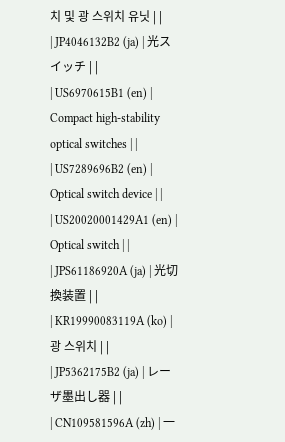치 및 광 스위치 유닛 | |
| JP4046132B2 (ja) | 光スイッチ | |
| US6970615B1 (en) | Compact high-stability optical switches | |
| US7289696B2 (en) | Optical switch device | |
| US20020001429A1 (en) | Optical switch | |
| JPS61186920A (ja) | 光切換装置 | |
| KR19990083119A (ko) | 광 스위치 | |
| JP5362175B2 (ja) | レーザ墨出し器 | |
| CN109581596A (zh) | 一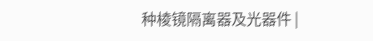种棱镜隔离器及光器件 |